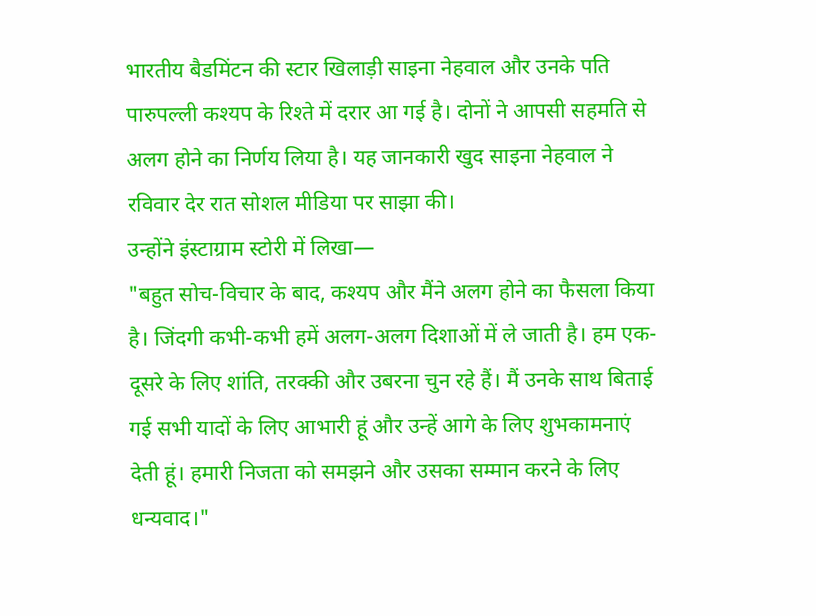भारतीय बैडमिंटन की स्टार खिलाड़ी साइना नेहवाल और उनके पति पारुपल्ली कश्यप के रिश्ते में दरार आ गई है। दोनों ने आपसी सहमति से अलग होने का निर्णय लिया है। यह जानकारी खुद साइना नेहवाल ने रविवार देर रात सोशल मीडिया पर साझा की।
उन्होंने इंस्टाग्राम स्टोरी में लिखा—
"बहुत सोच-विचार के बाद, कश्यप और मैंने अलग होने का फैसला किया है। जिंदगी कभी-कभी हमें अलग-अलग दिशाओं में ले जाती है। हम एक-दूसरे के लिए शांति, तरक्की और उबरना चुन रहे हैं। मैं उनके साथ बिताई गई सभी यादों के लिए आभारी हूं और उन्हें आगे के लिए शुभकामनाएं देती हूं। हमारी निजता को समझने और उसका सम्मान करने के लिए धन्यवाद।"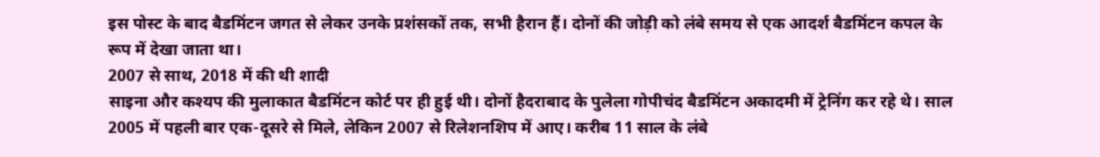इस पोस्ट के बाद बैडमिंटन जगत से लेकर उनके प्रशंसकों तक, सभी हैरान हैं। दोनों की जोड़ी को लंबे समय से एक आदर्श बैडमिंटन कपल के रूप में देखा जाता था।
2007 से साथ, 2018 में की थी शादी
साइना और कश्यप की मुलाकात बैडमिंटन कोर्ट पर ही हुई थी। दोनों हैदराबाद के पुलेला गोपीचंद बैडमिंटन अकादमी में ट्रेनिंग कर रहे थे। साल 2005 में पहली बार एक-दूसरे से मिले, लेकिन 2007 से रिलेशनशिप में आए। करीब 11 साल के लंबे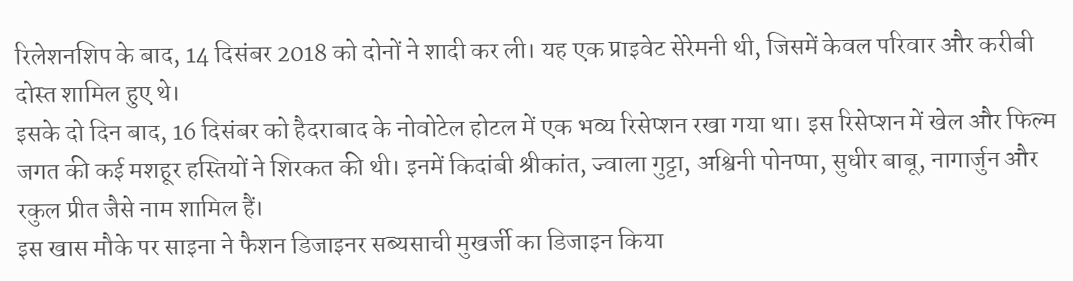रिलेशनशिप के बाद, 14 दिसंबर 2018 को दोनों ने शादी कर ली। यह एक प्राइवेट सेरेमनी थी, जिसमें केवल परिवार और करीबी दोस्त शामिल हुए थे।
इसके दो दिन बाद, 16 दिसंबर को हैदराबाद के नोवोटेल होटल में एक भव्य रिसेप्शन रखा गया था। इस रिसेप्शन में खेल और फिल्म जगत की कई मशहूर हस्तियों ने शिरकत की थी। इनमें किदांबी श्रीकांत, ज्वाला गुट्टा, अश्विनी पोनप्पा, सुधीर बाबू, नागार्जुन और रकुल प्रीत जैसे नाम शामिल हैं।
इस खास मौके पर साइना ने फैशन डिजाइनर सब्यसाची मुखर्जी का डिजाइन किया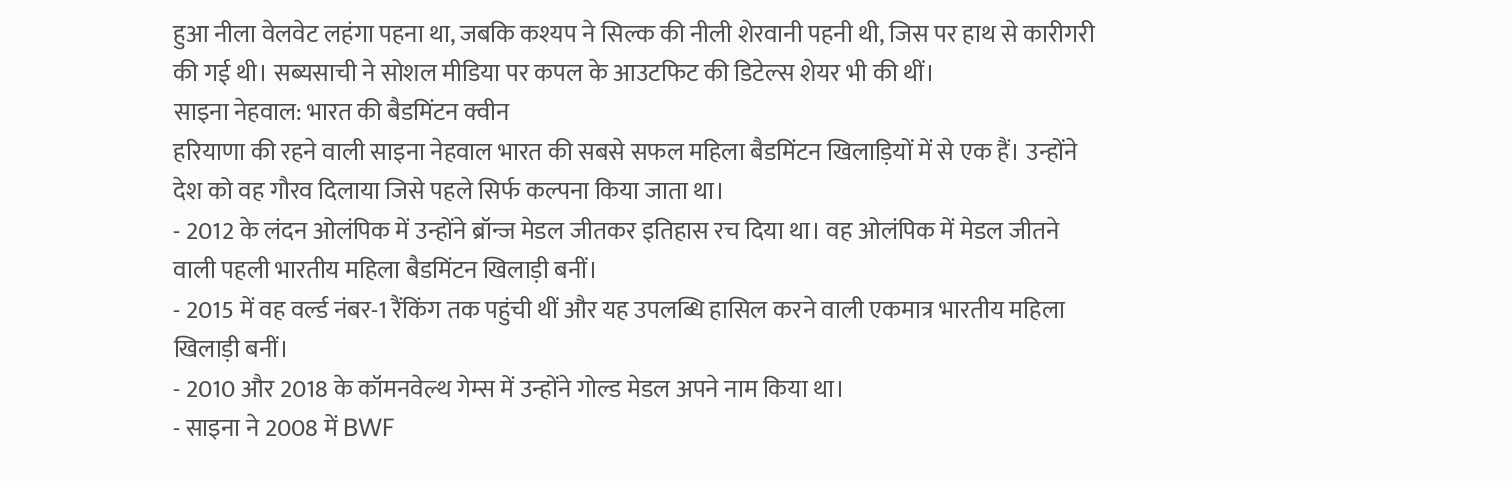हुआ नीला वेलवेट लहंगा पहना था, जबकि कश्यप ने सिल्क की नीली शेरवानी पहनी थी, जिस पर हाथ से कारीगरी की गई थी। सब्यसाची ने सोशल मीडिया पर कपल के आउटफिट की डिटेल्स शेयर भी की थीं।
साइना नेहवाल: भारत की बैडमिंटन क्वीन
हरियाणा की रहने वाली साइना नेहवाल भारत की सबसे सफल महिला बैडमिंटन खिलाड़ियों में से एक हैं। उन्होंने देश को वह गौरव दिलाया जिसे पहले सिर्फ कल्पना किया जाता था।
- 2012 के लंदन ओलंपिक में उन्होंने ब्रॉन्ज मेडल जीतकर इतिहास रच दिया था। वह ओलंपिक में मेडल जीतने वाली पहली भारतीय महिला बैडमिंटन खिलाड़ी बनीं।
- 2015 में वह वर्ल्ड नंबर-1 रैंकिंग तक पहुंची थीं और यह उपलब्धि हासिल करने वाली एकमात्र भारतीय महिला खिलाड़ी बनीं।
- 2010 और 2018 के कॉमनवेल्थ गेम्स में उन्होंने गोल्ड मेडल अपने नाम किया था।
- साइना ने 2008 में BWF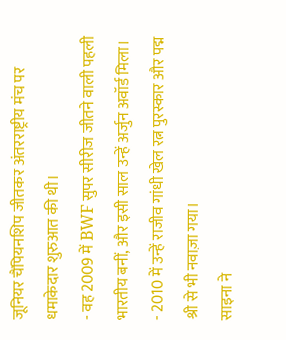जूनियर चैंपियनशिप जीतकर अंतरराष्ट्रीय मंच पर धमाकेदार शुरुआत की थी।
- वह 2009 में BWF सुपर सीरीज जीतने वाली पहली भारतीय बनीं, और इसी साल उन्हें अर्जुन अवॉर्ड मिला।
- 2010 में उन्हें राजीव गांधी खेल रत्न पुरस्कार और पद्म श्री से भी नवाज़ा गया।
साइना ने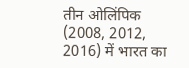तीन ओलिंपिक (2008, 2012, 2016) में भारत का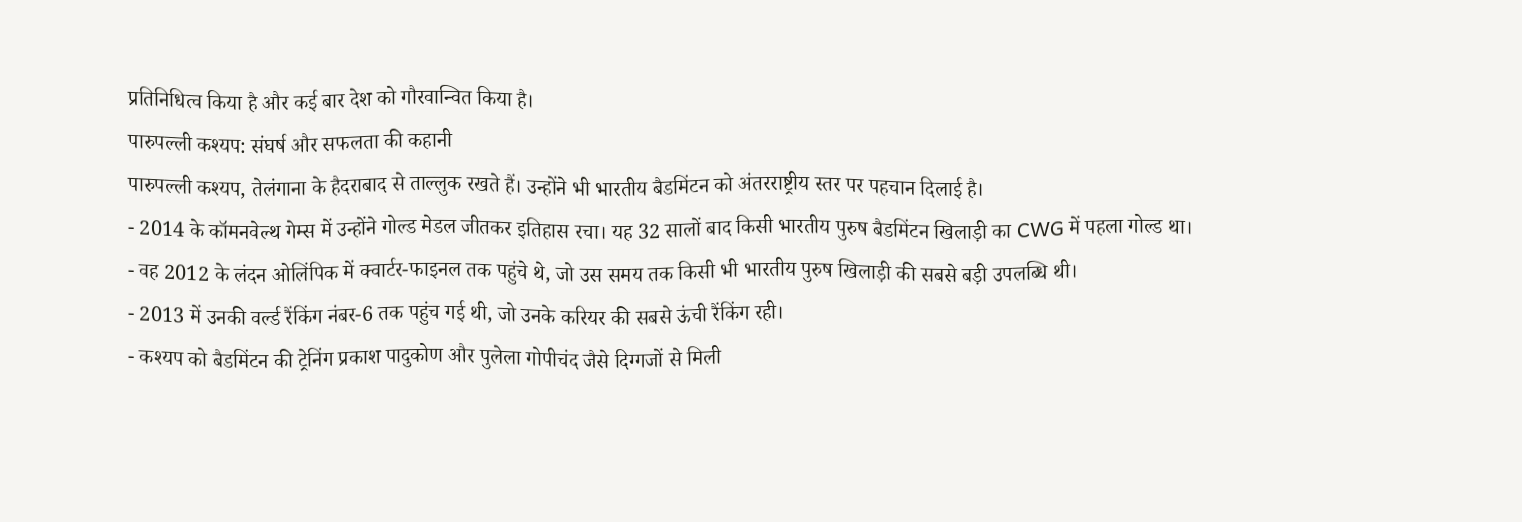प्रतिनिधित्व किया है और कई बार देश को गौरवान्वित किया है।
पारुपल्ली कश्यप: संघर्ष और सफलता की कहानी
पारुपल्ली कश्यप, तेलंगाना के हैदराबाद से ताल्लुक रखते हैं। उन्होंने भी भारतीय बैडमिंटन को अंतरराष्ट्रीय स्तर पर पहचान दिलाई है।
- 2014 के कॉमनवेल्थ गेम्स में उन्होंने गोल्ड मेडल जीतकर इतिहास रचा। यह 32 सालों बाद किसी भारतीय पुरुष बैडमिंटन खिलाड़ी का CWG में पहला गोल्ड था।
- वह 2012 के लंदन ओलिंपिक में क्वार्टर-फाइनल तक पहुंचे थे, जो उस समय तक किसी भी भारतीय पुरुष खिलाड़ी की सबसे बड़ी उपलब्धि थी।
- 2013 में उनकी वर्ल्ड रैंकिंग नंबर-6 तक पहुंच गई थी, जो उनके करियर की सबसे ऊंची रैंकिंग रही।
- कश्यप को बैडमिंटन की ट्रेनिंग प्रकाश पादुकोण और पुलेला गोपीचंद जैसे दिग्गजों से मिली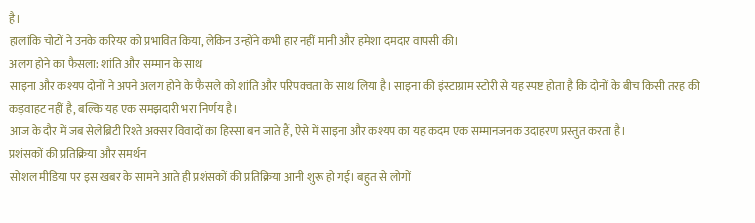है।
हालांकि चोटों ने उनके करियर को प्रभावित किया, लेकिन उन्होंने कभी हार नहीं मानी और हमेशा दमदार वापसी की।
अलग होने का फैसला: शांति और सम्मान के साथ
साइना और कश्यप दोनों ने अपने अलग होने के फैसले को शांति और परिपक्वता के साथ लिया है। साइना की इंस्टाग्राम स्टोरी से यह स्पष्ट होता है कि दोनों के बीच किसी तरह की कड़वाहट नहीं है, बल्कि यह एक समझदारी भरा निर्णय है।
आज के दौर में जब सेलेब्रिटी रिश्ते अक्सर विवादों का हिस्सा बन जाते हैं, ऐसे में साइना और कश्यप का यह कदम एक सम्मानजनक उदाहरण प्रस्तुत करता है।
प्रशंसकों की प्रतिक्रिया और समर्थन
सोशल मीडिया पर इस खबर के सामने आते ही प्रशंसकों की प्रतिक्रिया आनी शुरू हो गई। बहुत से लोगों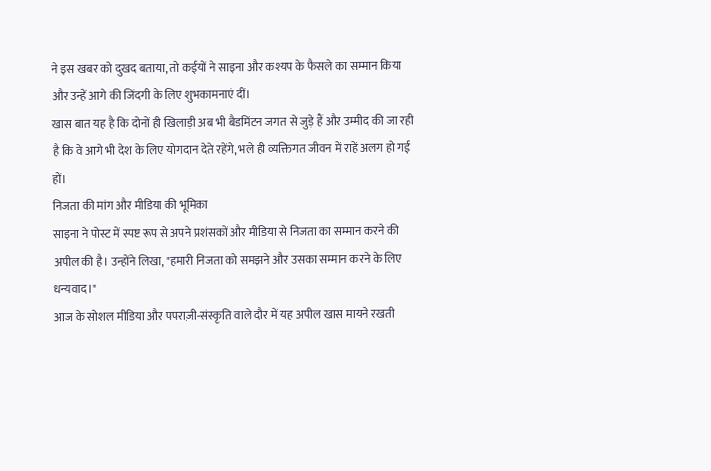ने इस खबर को दुखद बताया, तो कईयों ने साइना और कश्यप के फैसले का सम्मान किया और उन्हें आगे की जिंदगी के लिए शुभकामनाएं दीं।
खास बात यह है कि दोनों ही खिलाड़ी अब भी बैडमिंटन जगत से जुड़े हैं और उम्मीद की जा रही है कि वे आगे भी देश के लिए योगदान देते रहेंगे, भले ही व्यक्तिगत जीवन में राहें अलग हो गई हों।
निजता की मांग और मीडिया की भूमिका
साइना ने पोस्ट में स्पष्ट रूप से अपने प्रशंसकों और मीडिया से निजता का सम्मान करने की अपील की है। उन्होंने लिखा, "हमारी निजता को समझने और उसका सम्मान करने के लिए धन्यवाद।"
आज के सोशल मीडिया और पपराज़ी-संस्कृति वाले दौर में यह अपील खास मायने रखती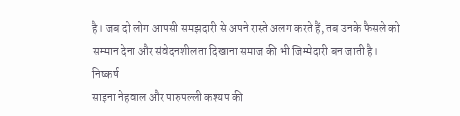है। जब दो लोग आपसी समझदारी से अपने रास्ते अलग करते हैं, तब उनके फैसले को सम्मान देना और संवेदनशीलता दिखाना समाज की भी जिम्मेदारी बन जाती है।
निष्कर्ष
साइना नेहवाल और पारुपल्ली कश्यप की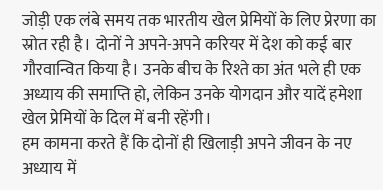जोड़ी एक लंबे समय तक भारतीय खेल प्रेमियों के लिए प्रेरणा का स्रोत रही है। दोनों ने अपने-अपने करियर में देश को कई बार गौरवान्वित किया है। उनके बीच के रिश्ते का अंत भले ही एक अध्याय की समाप्ति हो, लेकिन उनके योगदान और यादें हमेशा खेल प्रेमियों के दिल में बनी रहेंगी।
हम कामना करते हैं कि दोनों ही खिलाड़ी अपने जीवन के नए अध्याय में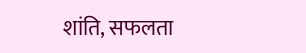शांति, सफलता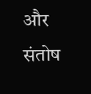और संतोष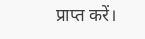प्राप्त करें।